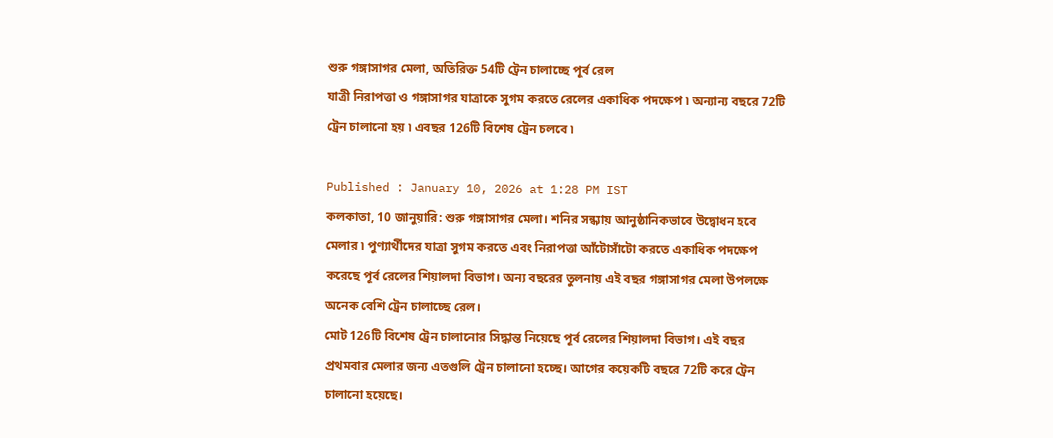শুরু গঙ্গাসাগর মেলা, অতিরিক্ত 54টি ট্রেন চালাচ্ছে পূর্ব রেল
যাত্রী নিরাপত্তা ও গঙ্গাসাগর যাত্রাকে সুগম করতে রেলের একাধিক পদক্ষেপ ৷ অন্যান্য বছরে 72টি ট্রেন চালানো হয় ৷ এবছর 126টি বিশেষ ট্রেন চলবে ৷

Published : January 10, 2026 at 1:28 PM IST
কলকাতা, 10 জানুয়ারি: শুরু গঙ্গাসাগর মেলা। শনির সন্ধ্যায় আনুষ্ঠানিকভাবে উদ্বোধন হবে মেলার ৷ পুণ্যার্থীদের যাত্রা সুগম করতে এবং নিরাপত্তা আঁটোসাঁটো করতে একাধিক পদক্ষেপ করেছে পূর্ব রেলের শিয়ালদা বিভাগ। অন্য বছরের তুলনায় এই বছর গঙ্গাসাগর মেলা উপলক্ষে অনেক বেশি ট্রেন চালাচ্ছে রেল।
মোট 126টি বিশেষ ট্রেন চালানোর সিদ্ধান্ত নিয়েছে পূর্ব রেলের শিয়ালদা বিভাগ। এই বছর প্রথমবার মেলার জন্য এতগুলি ট্রেন চালানো হচ্ছে। আগের কয়েকটি বছরে 72টি করে ট্রেন চালানো হয়েছে।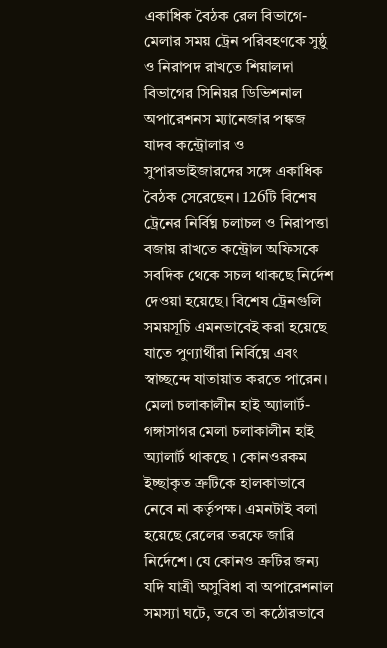একাধিক বৈঠক রেল বিভাগে- মেলার সময় ট্রেন পরিবহণকে সুষ্ঠু ও নিরাপদ রাখতে শিয়ালদা বিভাগের সিনিয়র ডিভিশনাল অপারেশনস ম্যানেজার পঙ্কজ যাদব কন্ট্রোলার ও সুপারভাইজারদের সঙ্গে একাধিক বৈঠক সেরেছেন। 126টি বিশেষ ট্রেনের নির্বিঘ্ন চলাচল ও নিরাপত্তা বজায় রাখতে কন্ট্রোল অফিসকে সবদিক থেকে সচল থাকছে নির্দেশ দেওয়া হয়েছে। বিশেষ ট্রেনগুলি সময়সূচি এমনভাবেই করা হয়েছে যাতে পুণ্যার্থীরা নির্বিঘ্নে এবং স্বাচ্ছন্দে যাতায়াত করতে পারেন।
মেলা চলাকালীন হাই অ্যালার্ট- গঙ্গাসাগর মেলা চলাকালীন হাই অ্যালার্ট থাকছে ৷ কোনওরকম ইচ্ছাকৃত ত্রুটিকে হালকাভাবে নেবে না কর্তৃপক্ষ। এমনটাই বলা হয়েছে রেলের তরফে জারি নির্দেশে। যে কোনও ত্রুটির জন্য যদি যাত্রী অসুবিধা বা অপারেশনাল সমস্যা ঘটে, তবে তা কঠোরভাবে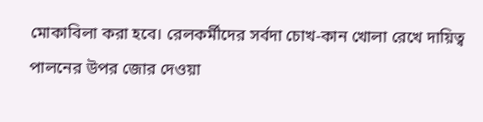মোকাবিলা করা হবে। রেলকর্মীদের সর্বদা চোখ-কান খোলা রেখে দায়িত্ব পালনের উপর জোর দেওয়া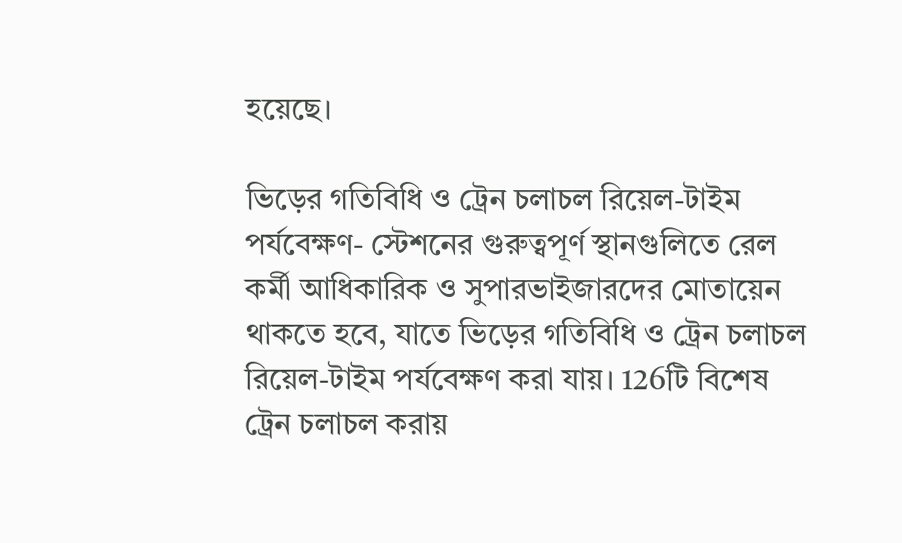হয়েছে।

ভিড়ের গতিবিধি ও ট্রেন চলাচল রিয়েল-টাইম পর্যবেক্ষণ- স্টেশনের গুরুত্বপূর্ণ স্থানগুলিতে রেল কর্মী আধিকারিক ও সুপারভাইজারদের মোতায়েন থাকতে হবে, যাতে ভিড়ের গতিবিধি ও ট্রেন চলাচল রিয়েল-টাইম পর্যবেক্ষণ করা যায়। 126টি বিশেষ ট্রেন চলাচল করায়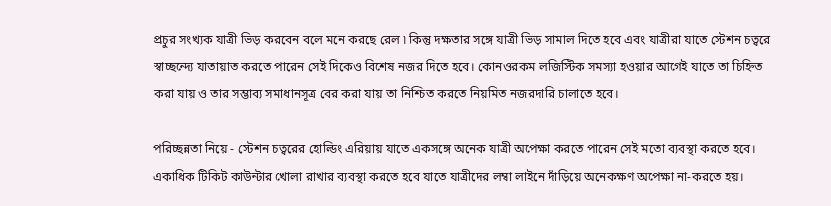প্রচুর সংখ্যক যাত্রী ভিড় করবেন বলে মনে করছে রেল ৷ কিন্তু দক্ষতার সঙ্গে যাত্রী ভিড় সামাল দিতে হবে এবং যাত্রীরা যাতে স্টেশন চত্বরে স্বাচ্ছন্দ্যে যাতায়াত করতে পারেন সেই দিকেও বিশেষ নজর দিতে হবে। কোনওরকম লজিস্টিক সমস্যা হওয়ার আগেই যাতে তা চিহ্নিত করা যায় ও তার সম্ভাব্য সমাধানসূত্র বের করা যায় তা নিশ্চিত করতে নিয়মিত নজরদারি চালাতে হবে।

পরিচ্ছন্নতা নিয়ে - স্টেশন চত্বরের হোল্ডিং এরিয়ায় যাতে একসঙ্গে অনেক যাত্রী অপেক্ষা করতে পারেন সেই মতো ব্যবস্থা করতে হবে। একাধিক টিকিট কাউন্টার খোলা রাখার ব্যবস্থা করতে হবে যাতে যাত্রীদের লম্বা লাইনে দাঁড়িয়ে অনেকক্ষণ অপেক্ষা না-করতে হয়।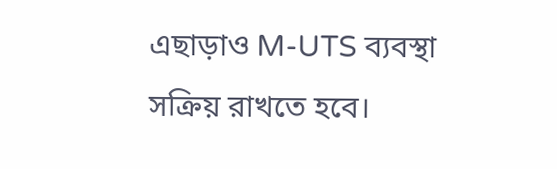এছাড়াও M-UTS ব্যবস্থা সক্রিয় রাখতে হবে।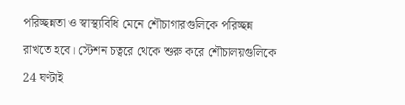পরিচ্ছন্নতা ও স্বাস্থ্যবিধি মেনে শৌচাগারগুলিকে পরিচ্ছন্ন রাখতে হবে। স্টেশন চত্বরে থেকে শুরু করে শৌচালয়গুলিকে 24 ঘণ্টাই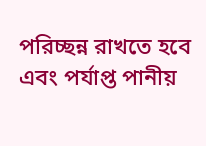পরিচ্ছন্ন রাখতে হবে এবং পর্যাপ্ত পানীয়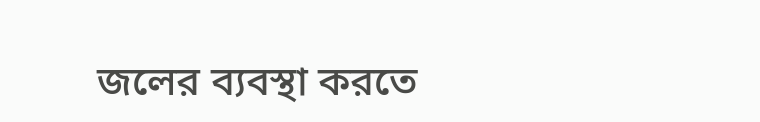জলের ব্যবস্থা করতে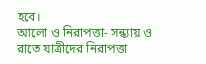হবে।
আলো ও নিরাপত্তা- সন্ধ্যায় ও রাতে যাত্রীদের নিরাপত্তা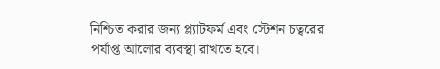নিশ্চিত করার জন্য প্ল্যাটফর্ম এবং স্টেশন চত্বরের পর্যাপ্ত আলোর ব্যবস্থা রাখতে হবে।